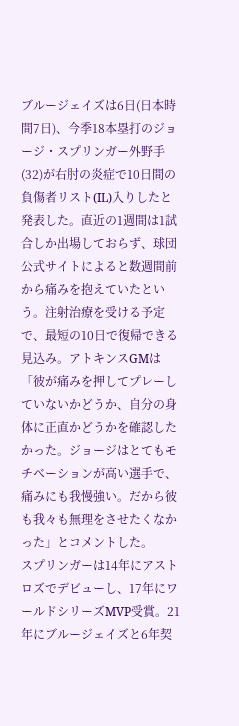ブルージェイズは6日(日本時間7日)、今季18本塁打のジョージ・スプリンガー外野手(32)が右肘の炎症で10日間の負傷者リスト(IL)入りしたと発表した。直近の1週間は1試合しか出場しておらず、球団公式サイトによると数週間前から痛みを抱えていたという。注射治療を受ける予定で、最短の10日で復帰できる見込み。アトキンスGMは「彼が痛みを押してプレーしていないかどうか、自分の身体に正直かどうかを確認したかった。ジョージはとてもモチベーションが高い選手で、痛みにも我慢強い。だから彼も我々も無理をさせたくなかった」とコメントした。
スプリンガーは14年にアストロズでデビューし、17年にワールドシリーズMVP受賞。21年にブルージェイズと6年契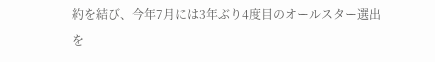約を結び、今年7月には3年ぶり4度目のオールスター選出を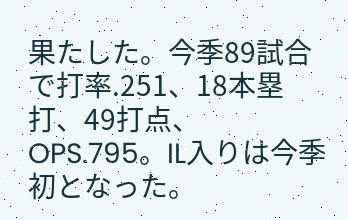果たした。今季89試合で打率.251、18本塁打、49打点、OPS.795。IL入りは今季初となった。